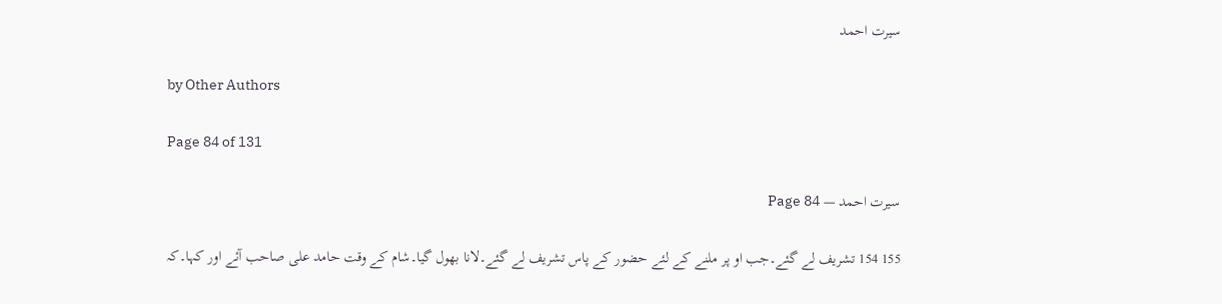سیرت احمد

by Other Authors

Page 84 of 131

سیرت احمد — Page 84

155 154 تشریف لے گئے۔جب او پر ملنے کے لئے حضور کے پاس تشریف لے گئے۔لانا بھول گیا۔شام کے وقت حامد علی صاحب آئے اور کہا۔کہ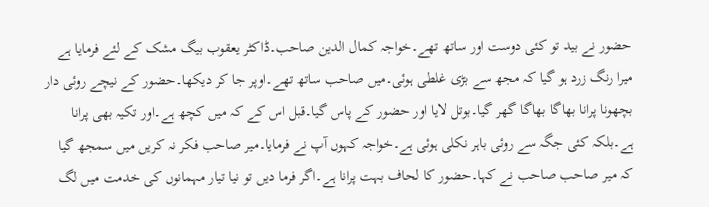حضور نے بید تو کئی دوست اور ساتھ تھے۔خواجہ کمال الدین صاحب۔ڈاکٹر یعقوب بیگ مشک کے لئے فرمایا ہے میرا رنگ زرد ہو گیا کہ مجھ سے بڑی غلطی ہوئی۔میں صاحب ساتھ تھے۔اوپر جا کر دیکھا۔حضور کے نیچے روئی دار بچھونا پرانا بھاگا بھاگا گھر گیا۔بوتل لایا اور حضور کے پاس گیا۔قبل اس کے کہ میں کچھ ہے۔اور تکیہ بھی پرانا ہے۔بلکہ کئی جگہ سے روئی باہر نکلی ہوئی ہے۔خواجہ کہوں آپ نے فرمایا۔میر صاحب فکر نہ کریں میں سمجھ گیا کہ میر صاحب صاحب نے کہا۔حضور کا لحاف بہت پرانا ہے۔اگر فرما دیں تو نیا تیار مہمانوں کی خدمت میں لگ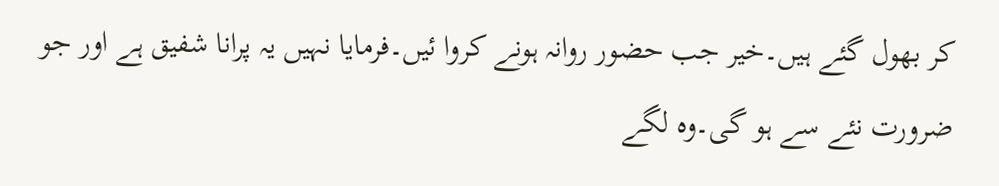کر بھول گئے ہیں۔خیر جب حضور روانہ ہونے کروا ئیں۔فرمایا نہیں یہ پرانا شفیق ہے اور جو ضرورت نئے سے ہو گی۔وہ لگے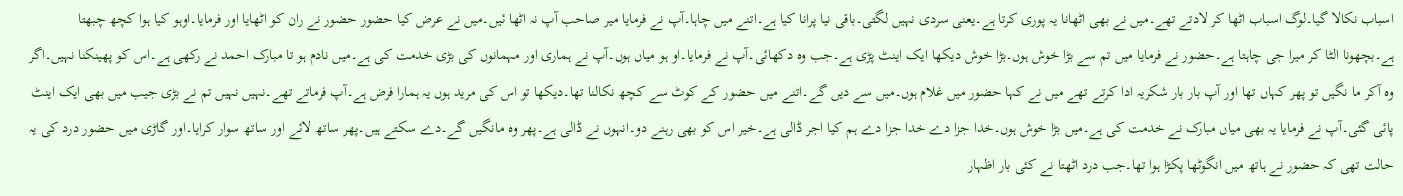اسباب نکالا گیا۔لوگ اسباب اٹھا کر لادتے تھے۔میں نے بھی اٹھانا یہ پوری کرتا ہے۔یعنی سردی نہیں لگتی۔باقی نیا پرانا کیا ہے۔اتنے میں چاہا۔آپ نے فرمایا میر صاحب آپ نہ اٹھا ئیں۔میں نے عرض کیا حضور حضور نے ران کو اٹھایا اور فرمایا۔اوہو کیا ہوا کچھ چبھتا ہے۔بچھونا الٹا کر میرا جی چاہتا ہے۔حضور نے فرمایا میں تم سے بڑا خوش ہوں۔بڑا خوش دیکھا ایک اینٹ پڑی ہے۔جب وہ دکھائی۔آپ نے فرمایا۔او ہو میاں ہوں۔آپ نے ہماری اور مہمانوں کی بڑی خدمت کی ہے۔میں نادم ہو تا مبارک احمد نے رکھی ہے۔اس کو پھینکنا نہیں۔اگر وہ آکر ما نگیں تو پھر کہاں تھا اور آپ بار بار شکریہ ادا کرتے تھے میں نے کہا حضور میں غلام ہوں۔میں سے دیں گے۔اتنے میں حضور کے کوٹ سے کچھ نکالنا تھا۔دیکھا تو اس کی مرید ہوں یہ ہمارا فرض ہے۔آپ فرماتے تھے۔نہیں نہیں تم نے بڑی جیب میں بھی ایک اینٹ پائی گئی۔آپ نے فرمایا یہ بھی میاں مبارک نے خدمت کی ہے۔میں بڑا خوش ہوں۔خدا جزا دے خدا جزا دے ہم کیا اجر ڈالی ہے۔خیر اس کو بھی رہنے دو۔انہوں نے ڈالی ہے۔پھر وہ مانگیں گے۔دے سکتے ہیں۔پھر ساتھ لائے اور ساتھ سوار کرایا۔اور گاڑی میں حضور درد کی یہ حالت تھی کہ حضور نے ہاتھ میں انگوٹھا پکڑا ہوا تھا۔جب درد اٹھتا نے کئی بار اظہار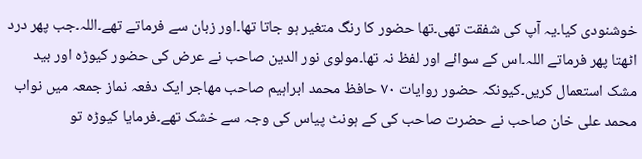خوشنودی کیا۔یہ آپ کی شفقت تھی۔تھا حضور کا رنگ متغیر ہو جاتا تھا۔اور زبان سے فرماتے تھے۔اللہ۔جب پھر درد اٹھتا پھر فرماتے اللہ۔اس کے سوائے اور لفظ نہ تھا۔مولوی نور الدین صاحب نے عرض کی حضور کیوڑہ اور بید مشک استعمال کریں۔کیونکہ حضور روایات ۷۰ حافظ محمد ابراہیم صاحب مهاجر ایک دفعہ نماز جمعہ میں نواب محمد علی خان صاحب نے حضرت صاحب کی کے ہونٹ پیاس کی وجہ سے خشک تھے۔فرمایا کیوڑہ تو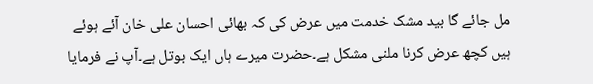مل جائے گا بید مشک خدمت میں عرض کی کہ بھائی احسان علی خان آئے ہوئے ہیں کچھ عرض کرنا ملنی مشکل ہے۔حضرت میرے ہاں ایک بوتل ہے۔آپ نے فرمایا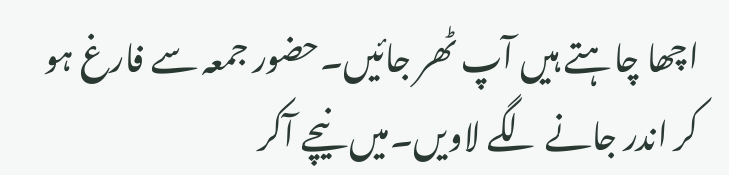اچھا چاہتے ہیں آپ ٹھر جائیں۔حضور جمعہ سے فارغ ہو کر اندر جانے لگے لاویں۔میں نیچے آکر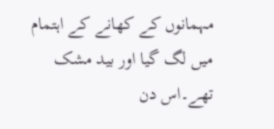مہمانوں کے کھانے کے اہتمام میں لگ گیا اور بید مشک تھے۔اس دن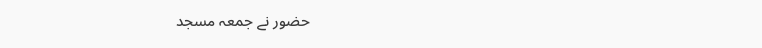حضور نے جمعہ مسجد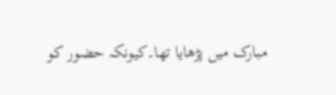مبارک میں پڑھایا تھا۔کیونکہ حضور کو